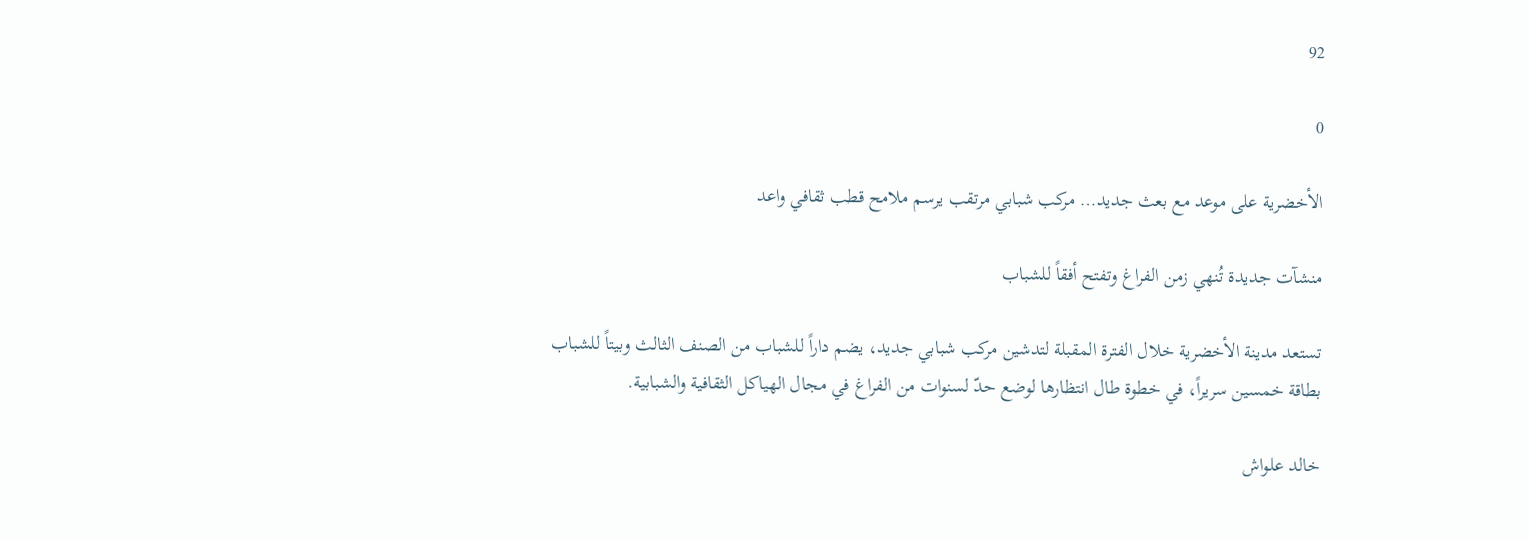92

0

الأخضرية على موعد مع بعث جديد… مركب شبابي مرتقب يرسم ملامح قطب ثقافي واعد

منشآت جديدة تُنهي زمن الفراغ وتفتح أفقاً للشباب

تستعد مدينة الأخضرية خلال الفترة المقبلة لتدشين مركب شبابي جديد، يضم داراً للشباب من الصنف الثالث وبيتاً للشباب بطاقة خمسين سريراً، في خطوة طال انتظارها لوضع حدّ لسنوات من الفراغ في مجال الهياكل الثقافية والشبابية.

خالد علواش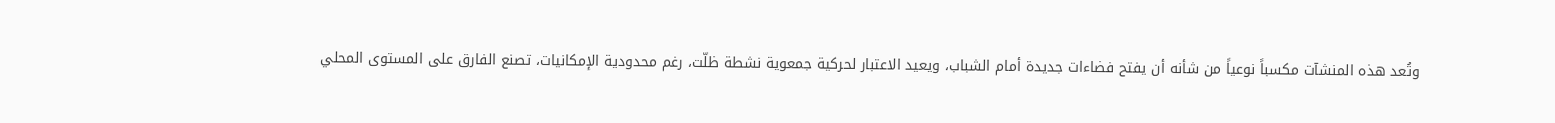وتُعد هذه المنشآت مكسباً نوعياً من شأنه أن يفتح فضاءات جديدة أمام الشباب، ويعيد الاعتبار لحركية جمعوية نشطة ظلّت، رغم محدودية الإمكانيات، تصنع الفارق على المستوى المحلي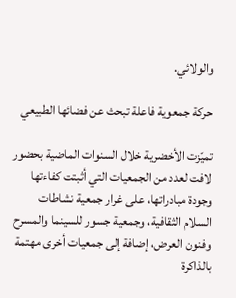والولائي.

حركة جمعوية فاعلة تبحث عن فضائها الطبيعي

تميّزت الأخضرية خلال السنوات الماضية بحضور لافت لعدد من الجمعيات التي أثبتت كفاءتها وجودة مبادراتها، على غرار جمعية نشاطات السلام الثقافية، وجمعية جسور للسينما والمسرح وفنون العرض، إضافة إلى جمعيات أخرى مهتمة بالذاكرة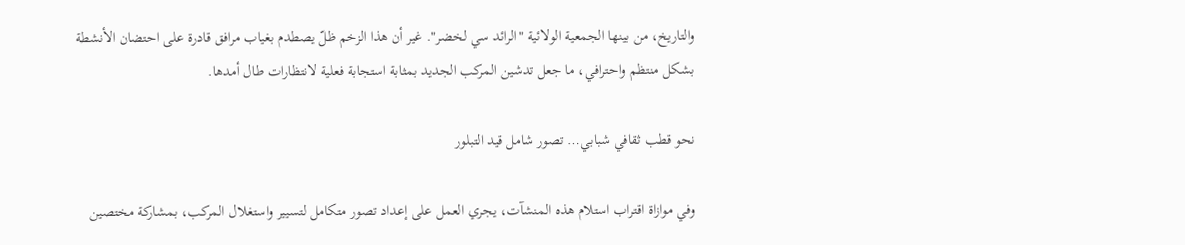والتاريخ، من بينها الجمعية الولائية "الرائد سي لخضر". غير أن هذا الزخم ظلّ يصطدم بغياب مرافق قادرة على احتضان الأنشطة بشكل منتظم واحترافي، ما جعل تدشين المركب الجديد بمثابة استجابة فعلية لانتظارات طال أمدها.

نحو قطب ثقافي شبابي… تصور شامل قيد التبلور

وفي موازاة اقتراب استلام هذه المنشآت، يجري العمل على إعداد تصور متكامل لتسيير واستغلال المركب، بمشاركة مختصين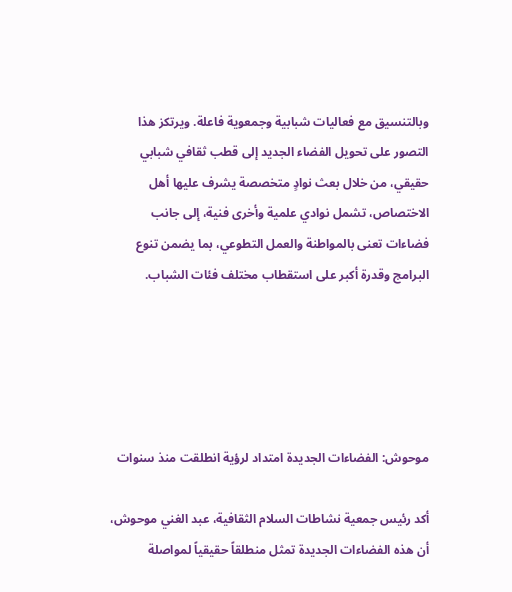وبالتنسيق مع فعاليات شبابية وجمعوية فاعلة. ويرتكز هذا التصور على تحويل الفضاء الجديد إلى قطب ثقافي شبابي حقيقي، من خلال بعث نوادٍ متخصصة يشرف عليها أهل الاختصاص، تشمل نوادي علمية وأخرى فنية، إلى جانب فضاءات تعنى بالمواطنة والعمل التطوعي، بما يضمن تنوع البرامج وقدرة أكبر على استقطاب مختلف فئات الشباب.





موحوش: الفضاءات الجديدة امتداد لرؤية انطلقت منذ سنوات

أكد رئيس جمعية نشاطات السلام الثقافية، عبد الغني موحوش، أن هذه الفضاءات الجديدة تمثل منطلقاً حقيقياً لمواصلة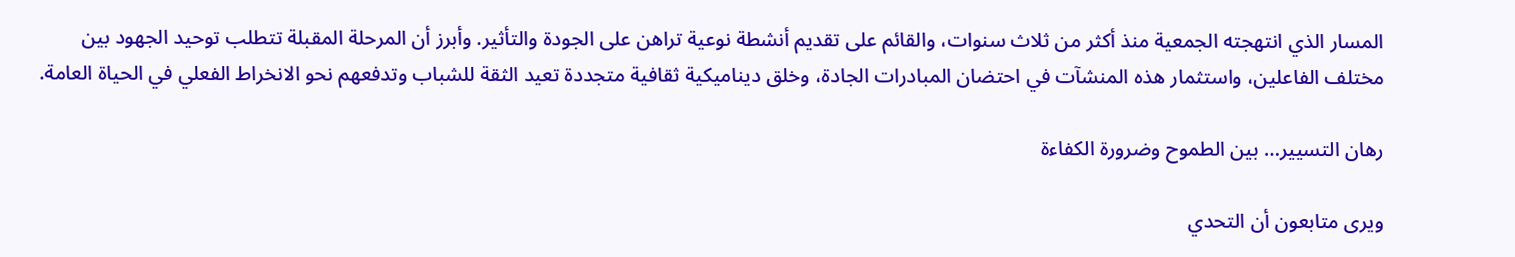المسار الذي انتهجته الجمعية منذ أكثر من ثلاث سنوات، والقائم على تقديم أنشطة نوعية تراهن على الجودة والتأثير. وأبرز أن المرحلة المقبلة تتطلب توحيد الجهود بين مختلف الفاعلين، واستثمار هذه المنشآت في احتضان المبادرات الجادة، وخلق ديناميكية ثقافية متجددة تعيد الثقة للشباب وتدفعهم نحو الانخراط الفعلي في الحياة العامة.

رهان التسيير… بين الطموح وضرورة الكفاءة

ويرى متابعون أن التحدي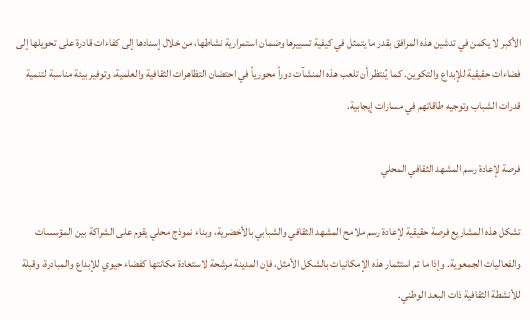الأكبر لا يكمن في تدشين هذه المرافق بقدر ما يتمثل في كيفية تسييرها وضمان استمرارية نشاطها، من خلال إسنادها إلى كفاءات قادرة على تحويلها إلى فضاءات حقيقية للإبداع والتكوين. كما يُنتظر أن تلعب هذه المنشآت دوراً محورياً في احتضان التظاهرات الثقافية والعلمية، وتوفير بيئة مناسبة لتنمية قدرات الشباب وتوجيه طاقاتهم في مسارات إيجابية.

فرصة لإعادة رسم المشهد الثقافي المحلي

تشكل هذه المشاريع فرصة حقيقية لإعادة رسم ملامح المشهد الثقافي والشبابي بالأخضرية، وبناء نموذج محلي يقوم على الشراكة بين المؤسسات والفعاليات الجمعوية. وإذا ما تم استثمار هذه الإمكانيات بالشكل الأمثل، فإن المدينة مرشحة لاستعادة مكانتها كفضاء حيوي للإبداع والمبادرة، وقبلة للأنشطة الثقافية ذات البعد الوطني.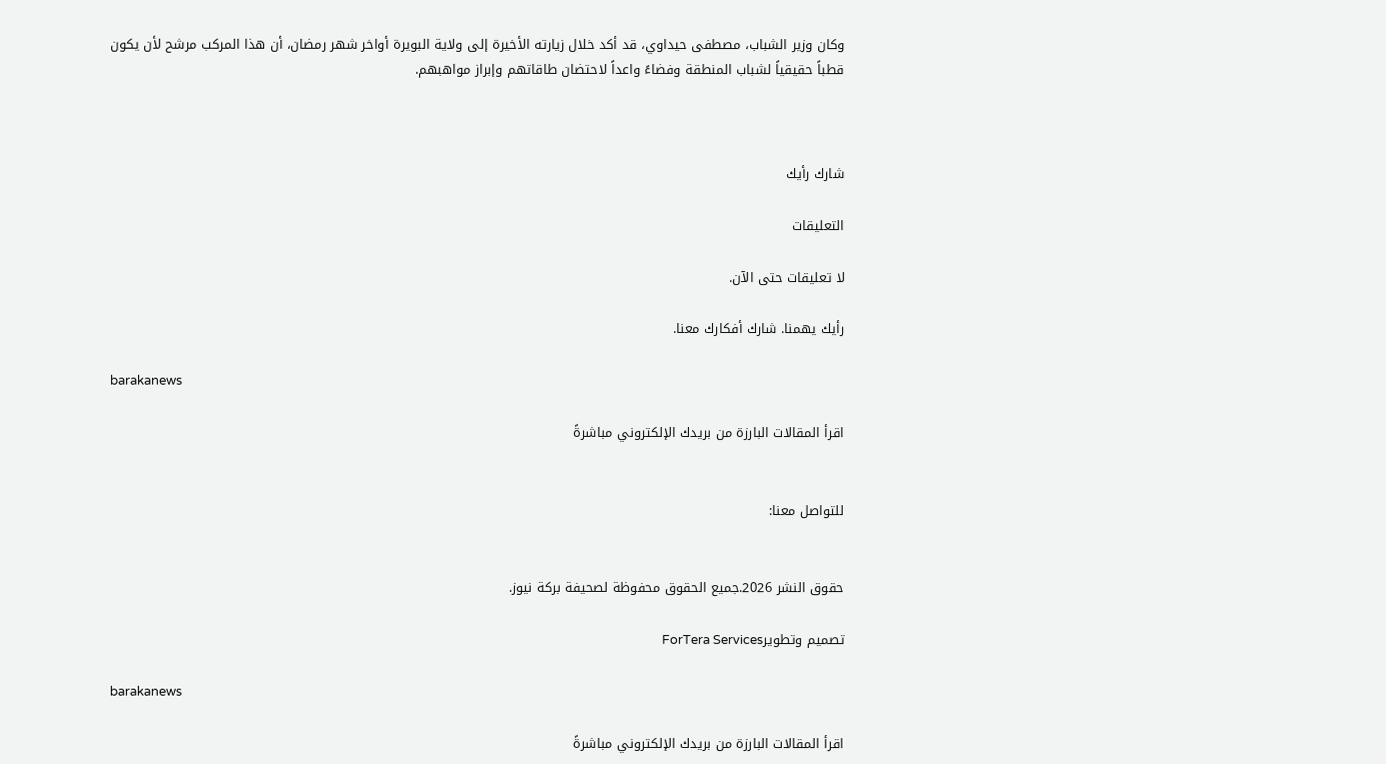وكان وزير الشباب، مصطفى حيداوي، قد أكد خلال زيارته الأخيرة إلى ولاية البويرة أواخر شهر رمضان، أن هذا المركب مرشح لأن يكون قطباً حقيقياً لشباب المنطقة وفضاءً واعداً لاحتضان طاقاتهم وإبراز مواهبهم.



شارك رأيك

التعليقات

لا تعليقات حتى الآن.

رأيك يهمنا. شارك أفكارك معنا.

barakanews

اقرأ المقالات البارزة من بريدك الإلكتروني مباشرةً


للتواصل معنا:


حقوق النشر 2026.جميع الحقوق محفوظة لصحيفة بركة نيوز.

تصميم وتطويرForTera Services

barakanews

اقرأ المقالات البارزة من بريدك الإلكتروني مباشرةً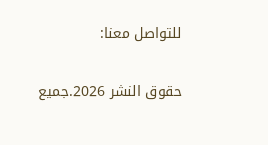للتواصل معنا:


حقوق النشر 2026.جميع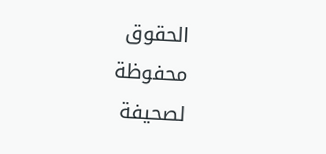الحقوق محفوظة لصحيفة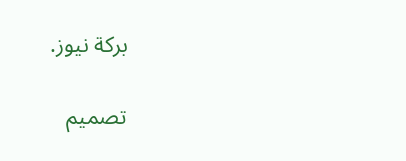بركة نيوز.

تصميم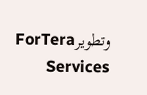وتطويرForTera Services